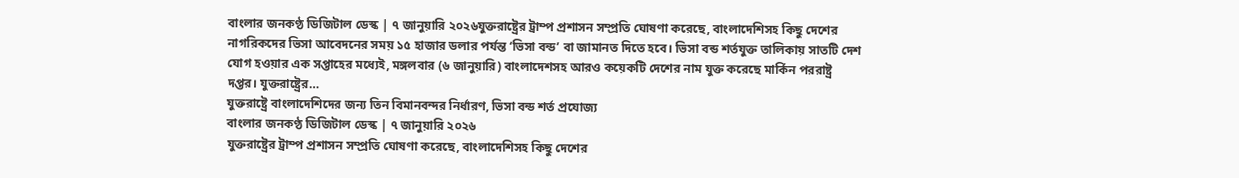বাংলার জনকণ্ঠ ডিজিটাল ডেস্ক | ৭ জানুয়ারি ২০২৬যুক্তরাষ্ট্রের ট্রাম্প প্রশাসন সম্প্রতি ঘোষণা করেছে, বাংলাদেশিসহ কিছু দেশের নাগরিকদের ভিসা আবেদনের সময় ১৫ হাজার ডলার পর্যন্ত ‘ভিসা বন্ড’ বা জামানত দিতে হবে। ভিসা বন্ড শর্তযুক্ত তালিকায় সাতটি দেশ যোগ হওয়ার এক সপ্তাহের মধ্যেই, মঙ্গলবার (৬ জানুয়ারি) বাংলাদেশসহ আরও কয়েকটি দেশের নাম যুক্ত করেছে মার্কিন পররাষ্ট্র দপ্তর। যুক্তরাষ্ট্রের…
যুক্তরাষ্ট্রে বাংলাদেশিদের জন্য তিন বিমানবন্দর নির্ধারণ, ভিসা বন্ড শর্ত প্রযোজ্য
বাংলার জনকণ্ঠ ডিজিটাল ডেস্ক | ৭ জানুয়ারি ২০২৬
যুক্তরাষ্ট্রের ট্রাম্প প্রশাসন সম্প্রতি ঘোষণা করেছে, বাংলাদেশিসহ কিছু দেশের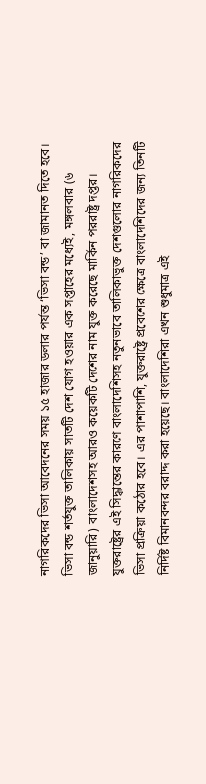নাগরিকদের ভিসা আবেদনের সময় ১৫ হাজার ডলার পর্যন্ত ‘ভিসা বন্ড’ বা জামানত দিতে হবে। ভিসা বন্ড শর্তযুক্ত তালিকায় সাতটি দেশ যোগ হওয়ার এক সপ্তাহের মধ্যেই, মঙ্গলবার (৬ জানুয়ারি) বাংলাদেশসহ আরও কয়েকটি দেশের নাম যুক্ত করেছে মার্কিন পররাষ্ট্র দপ্তর।
যুক্তরাষ্ট্রের এই সিদ্ধান্তের কারণে বাংলাদেশিসহ নতুনভাবে তালিকাভুক্ত দেশগুলোর নাগরিকদের ভিসা প্রক্রিয়া কঠোর হবে। এর পাশাপাশি, যুক্তরাষ্ট্রে প্রবেশের ক্ষেত্রে বাংলাদেশিদের জন্য তিনটি নির্দিষ্ট বিমানবন্দর বরাদ্দ করা হয়েছে। বাংলাদেশিরা এখন শুধুমাত্র এই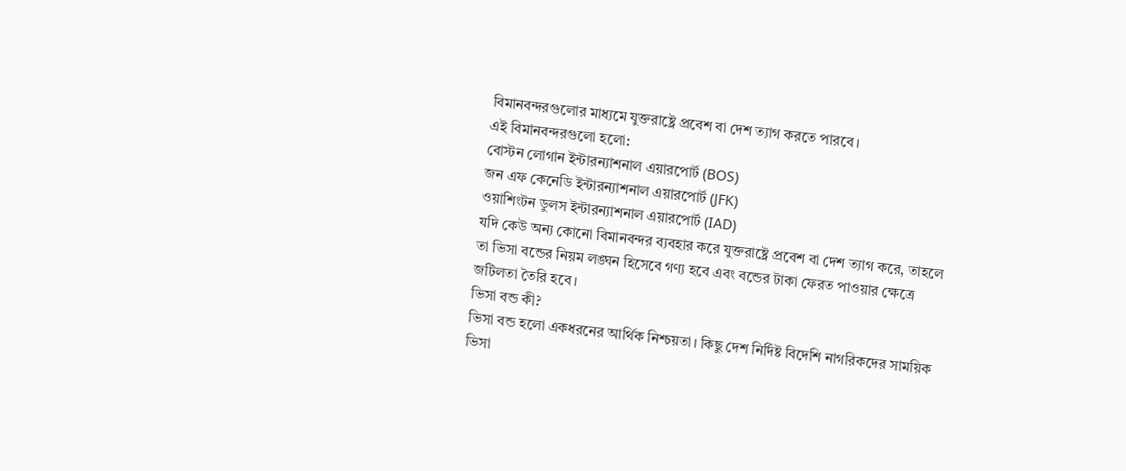বিমানবন্দরগুলোর মাধ্যমে যুক্তরাষ্ট্রে প্রবেশ বা দেশ ত্যাগ করতে পারবে।
এই বিমানবন্দরগুলো হলো:
বোস্টন লোগান ইন্টারন্যাশনাল এয়ারপোর্ট (BOS)
জন এফ কেনেডি ইন্টারন্যাশনাল এয়ারপোর্ট (JFK)
ওয়াশিংটন ডুলস ইন্টারন্যাশনাল এয়ারপোর্ট (IAD)
যদি কেউ অন্য কোনো বিমানবন্দর ব্যবহার করে যুক্তরাষ্ট্রে প্রবেশ বা দেশ ত্যাগ করে, তাহলে তা ভিসা বন্ডের নিয়ম লঙ্ঘন হিসেবে গণ্য হবে এবং বন্ডের টাকা ফেরত পাওয়ার ক্ষেত্রে জটিলতা তৈরি হবে।
ভিসা বন্ড কী?
ভিসা বন্ড হলো একধরনের আর্থিক নিশ্চয়তা। কিছু দেশ নির্দিষ্ট বিদেশি নাগরিকদের সাময়িক ভিসা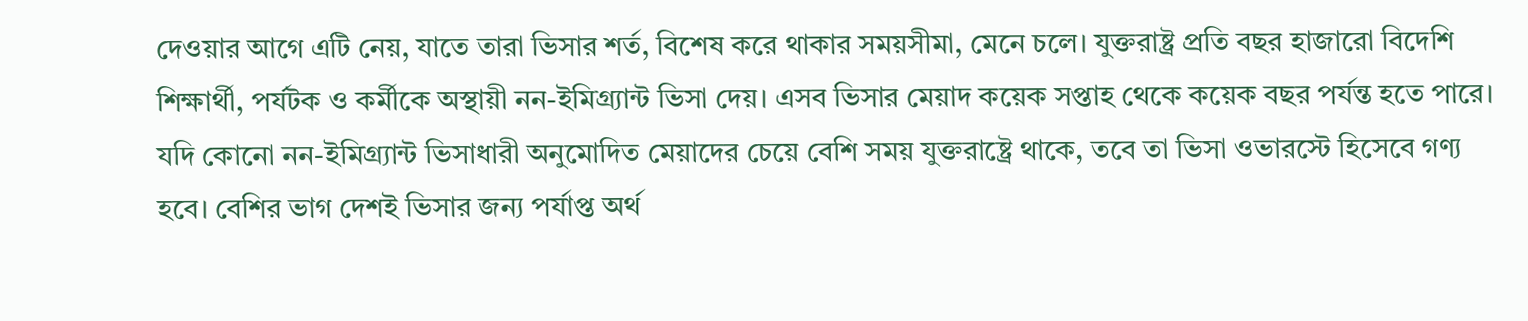দেওয়ার আগে এটি নেয়, যাতে তারা ভিসার শর্ত, বিশেষ করে থাকার সময়সীমা, মেনে চলে। যুক্তরাষ্ট্র প্রতি বছর হাজারো বিদেশি শিক্ষার্থী, পর্যটক ও কর্মীকে অস্থায়ী নন-ইমিগ্র্যান্ট ভিসা দেয়। এসব ভিসার মেয়াদ কয়েক সপ্তাহ থেকে কয়েক বছর পর্যন্ত হতে পারে।
যদি কোনো নন-ইমিগ্র্যান্ট ভিসাধারী অনুমোদিত মেয়াদের চেয়ে বেশি সময় যুক্তরাষ্ট্রে থাকে, তবে তা ভিসা ওভারস্টে হিসেবে গণ্য হবে। বেশির ভাগ দেশই ভিসার জন্য পর্যাপ্ত অর্থ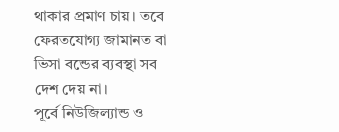থাকার প্রমাণ চায়। তবে ফেরতযোগ্য জামানত বা ভিসা বন্ডের ব্যবস্থা সব দেশ দেয় না।
পূর্বে নিউজিল্যান্ড ও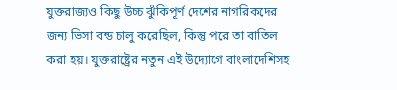যুক্তরাজ্যও কিছু উচ্চ ঝুঁকিপূর্ণ দেশের নাগরিকদের জন্য ভিসা বন্ড চালু করেছিল, কিন্তু পরে তা বাতিল করা হয়। যুক্তরাষ্ট্রের নতুন এই উদ্যোগে বাংলাদেশিসহ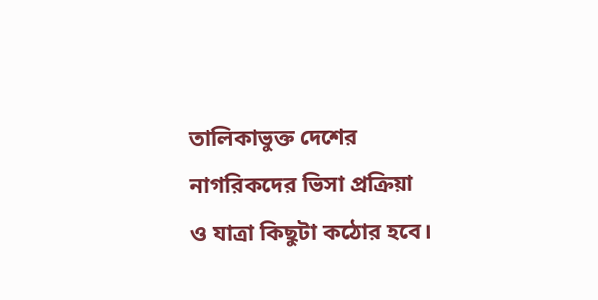তালিকাভুক্ত দেশের নাগরিকদের ভিসা প্রক্রিয়া ও যাত্রা কিছুটা কঠোর হবে।